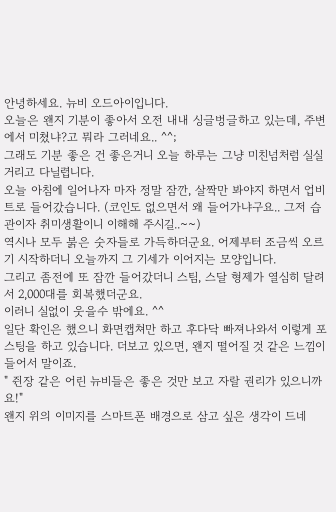안녕하세요. 뉴비 오드아이입니다.
오늘은 왠지 기분이 좋아서 오전 내내 싱글벙글하고 있는데, 주변에서 미쳤냐?고 뭐라 그러네요.. ^^;
그래도 기분 좋은 건 좋은거니 오늘 하루는 그냥 미친넘처럼 실실 거리고 다닐렵니다.
오늘 아침에 일어나자 마자 정말 잠깐, 살짝만 봐야지 하면서 업비트로 들어갔습니다. (코인도 없으면서 왜 들어가냐구요.. 그저 습관이자 취미생활이니 이해해 주시길..~~)
역시나 모두 붉은 숫자들로 가득하더군요. 어제부터 조금씩 오르기 시작하더니 오늘까지 그 기세가 이어지는 모양입니다.
그리고 좀전에 또 잠깐 들어갔더니 스팀, 스달 형제가 열심히 달려서 2,000대를 회복했더군요.
이러니 실없이 웃을수 밖에요. ^^
일단 확인은 했으니 화면캡쳐만 하고 후다닥 빠져나와서 이렇게 포스팅을 하고 있습니다. 더보고 있으면, 왠지 떨어질 것 같은 느낌이 들어서 말이죠.
" 쥔장 같은 어린 뉴비들은 좋은 것만 보고 자랄 권리가 있으니까요!"
왠지 위의 이미지를 스마트폰 배경으로 삼고 싶은 생각이 드네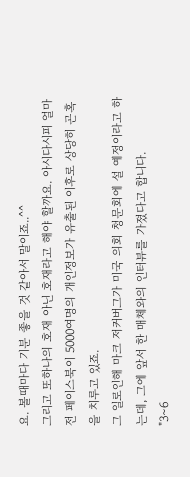요. 볼때마다 기분 좋을 것 같아서 말이죠..^^
그리고 또하나의 호재 아닌 호재라고 해야 할까요. 아시다시피 얼마전 페이스북이 5000여명의 개인정보가 유출된 이후로 상당히 곤혹을 치루고 있죠.
그 일로인해 마크 저커버그가 미국 의회 청문회에 설 예정이라고 하는데, 그에 앞서 한 매체와의 인터뷰를 가졌다고 합니다.
"3∼6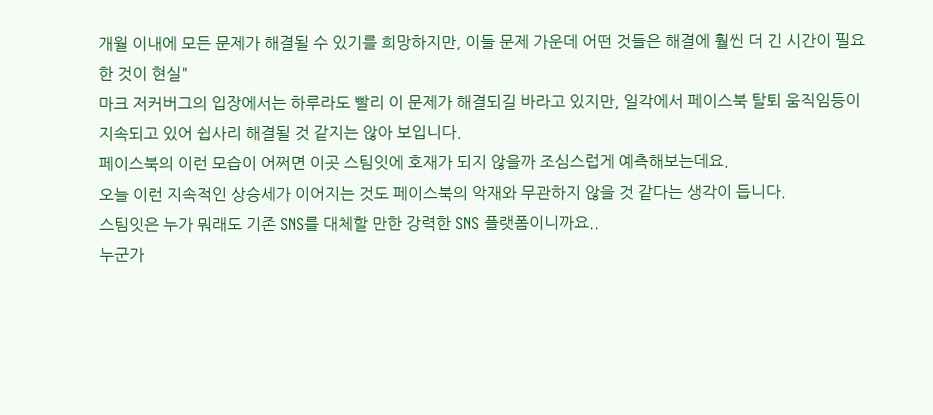개월 이내에 모든 문제가 해결될 수 있기를 희망하지만, 이들 문제 가운데 어떤 것들은 해결에 훨씬 더 긴 시간이 필요한 것이 현실"
마크 저커버그의 입장에서는 하루라도 빨리 이 문제가 해결되길 바라고 있지만, 일각에서 페이스북 탈퇴 움직임등이 지속되고 있어 쉽사리 해결될 것 같지는 않아 보입니다.
페이스북의 이런 모습이 어쩌면 이곳 스팀잇에 호재가 되지 않을까 조심스럽게 예측해보는데요.
오늘 이런 지속적인 상승세가 이어지는 것도 페이스북의 악재와 무관하지 않을 것 같다는 생각이 듭니다.
스팀잇은 누가 뭐래도 기존 SNS를 대체할 만한 강력한 SNS 플랫폼이니까요..
누군가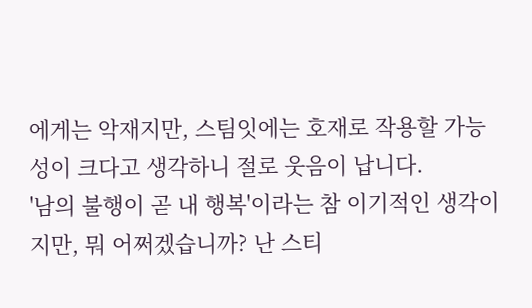에게는 악재지만, 스팀잇에는 호재로 작용할 가능성이 크다고 생각하니 절로 웃음이 납니다.
'남의 불행이 곧 내 행복'이라는 참 이기적인 생각이지만, 뭐 어쩌겠습니까? 난 스티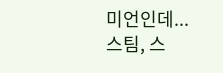미언인데...
스팀, 스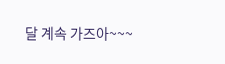달 계속 가즈아~~~